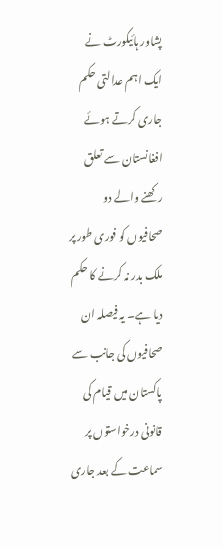پشاور ہائیکورٹ نے ایک اہم عدالتی حکم جاری کرتے ہوئے افغانستان سے تعلق رکھنے والے دو صحافیوں کو فوری طور پر ملک بدر نہ کرنے کا حکم دیا ہے۔ یہ فیصلہ ان صحافیوں کی جانب سے پاکستان میں قیام کی قانونی درخواستوں پر سماعت کے بعد جاری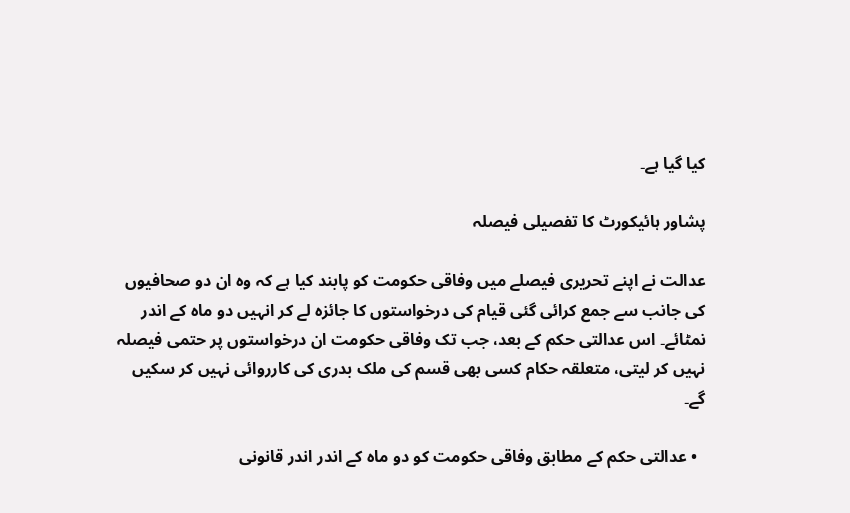کیا گیا ہے۔

پشاور ہائیکورٹ کا تفصیلی فیصلہ

عدالت نے اپنے تحریری فیصلے میں وفاقی حکومت کو پابند کیا ہے کہ وہ ان دو صحافیوں کی جانب سے جمع کرائی گئی قیام کی درخواستوں کا جائزہ لے کر انہیں دو ماہ کے اندر نمٹائے۔ اس عدالتی حکم کے بعد، جب تک وفاقی حکومت ان درخواستوں پر حتمی فیصلہ نہیں کر لیتی، متعلقہ حکام کسی بھی قسم کی ملک بدری کی کارروائی نہیں کر سکیں گے۔

  • عدالتی حکم کے مطابق وفاقی حکومت کو دو ماہ کے اندر اندر قانونی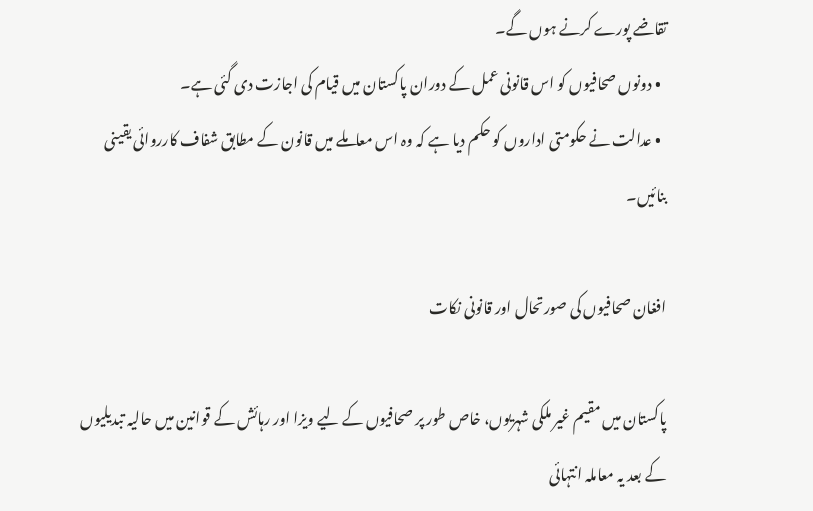تقاضے پورے کرنے ہوں گے۔
  • دونوں صحافیوں کو اس قانونی عمل کے دوران پاکستان میں قیام کی اجازت دی گئی ہے۔
  • عدالت نے حکومتی اداروں کو حکم دیا ہے کہ وہ اس معاملے میں قانون کے مطابق شفاف کارروائی یقینی بنائیں۔

افغان صحافیوں کی صورتحال اور قانونی نکات

پاکستان میں مقیم غیر ملکی شہریوں، خاص طور پر صحافیوں کے لیے ویزا اور رہائش کے قوانین میں حالیہ تبدیلیوں کے بعد یہ معاملہ انتہائی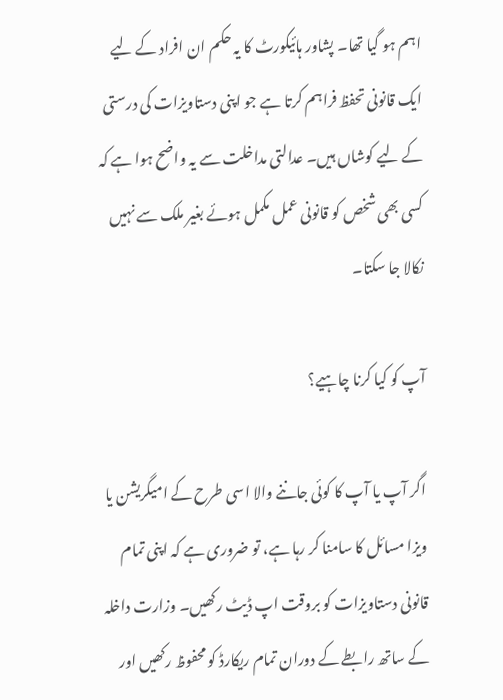اہم ہو گیا تھا۔ پشاور ہائیکورٹ کا یہ حکم ان افراد کے لیے ایک قانونی تحفظ فراہم کرتا ہے جو اپنی دستاویزات کی درستی کے لیے کوشاں ہیں۔ عدالتی مداخلت سے یہ واضح ہوا ہے کہ کسی بھی شخص کو قانونی عمل مکمل ہوئے بغیر ملک سے نہیں نکالا جا سکتا۔

آپ کو کیا کرنا چاہیے؟

اگر آپ یا آپ کا کوئی جاننے والا اسی طرح کے امیگریشن یا ویزا مسائل کا سامنا کر رہا ہے، تو ضروری ہے کہ اپنی تمام قانونی دستاویزات کو بروقت اپ ڈیٹ رکھیں۔ وزارت داخلہ کے ساتھ رابطے کے دوران تمام ریکارڈ کو محفوظ رکھیں اور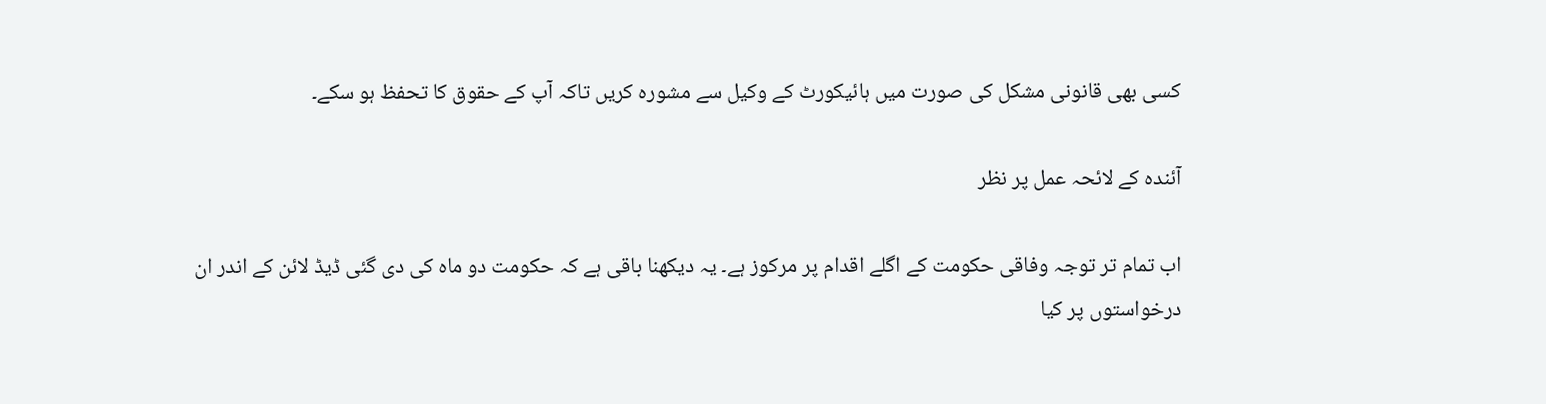کسی بھی قانونی مشکل کی صورت میں ہائیکورٹ کے وکیل سے مشورہ کریں تاکہ آپ کے حقوق کا تحفظ ہو سکے۔

آئندہ کے لائحہ عمل پر نظر

اب تمام تر توجہ وفاقی حکومت کے اگلے اقدام پر مرکوز ہے۔ یہ دیکھنا باقی ہے کہ حکومت دو ماہ کی دی گئی ڈیڈ لائن کے اندر ان درخواستوں پر کیا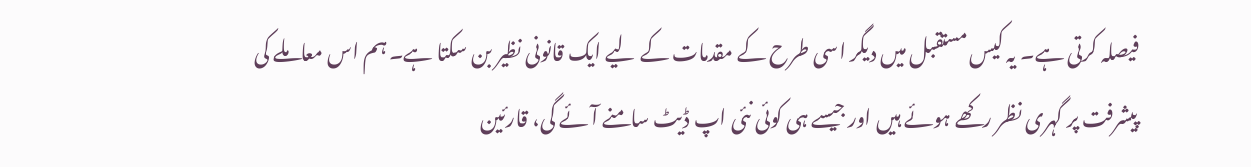فیصلہ کرتی ہے۔ یہ کیس مستقبل میں دیگر اسی طرح کے مقدمات کے لیے ایک قانونی نظیر بن سکتا ہے۔ ہم اس معاملے کی پیشرفت پر گہری نظر رکھے ہوئے ہیں اور جیسے ہی کوئی نئی اپ ڈیٹ سامنے آئے گی، قارئین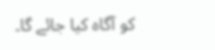کو آگاہ کیا جائے گا۔